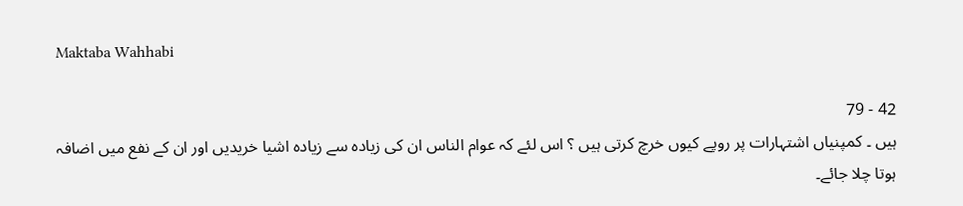Maktaba Wahhabi

42 - 79
ہیں ۔ کمپنیاں اشتہارات پر روپے کیوں خرچ کرتی ہیں ؟ اس لئے کہ عوام الناس ان کی زیادہ سے زیادہ اشیا خریدیں اور ان کے نفع میں اضافہ ہوتا چلا جائے۔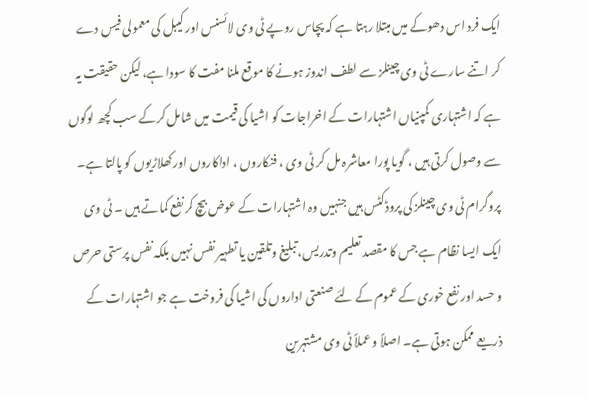ایک فرد اس دھوکے میں مبتلا رہتا ہے کہ پچاس روپے ٹی وی لائسنس اور کیبل کی معمولی فیس دے کر اتنے سارے ٹی وی چینلز سے لطف اندوز ہونے کا موقع ملنا مفت کا سودا ہے، لیکن حقیقت یہ ہے کہ اشتہاری کمپنیاں اشتہارات کے اخراجات کو اشیا کی قیمت میں شامل کرکے سب کچھ لوگوں سے وصول کرتی ہیں ، گویا پورا معاشرہ مل کر ٹی وی ، فنکاروں ، اداکاروں اور کھلاڑیوں کو پالتا ہے۔ پروگرام ٹی وی چینلز کی پروڈکٹس ہیں جنہیں وہ اشتہارات کے عوض بیچ کر نفع کماتے ہیں ۔ ٹی وی ایک ایسا نظام ہے جس کا مقصد تعلیم وتدریس، تبلیغ وتلقین یا تطہیر نفس نہیں بلکہ نفس پرستی حرص و حسد اور نفع خوری کے عموم کے لئے صنعتی اداروں کی اشیا کی فروخت ہے جو اشتہارات کے ذریعے ممکن ہوتی ہے۔ اصلاً و عملاً ٹی وی مشتہرین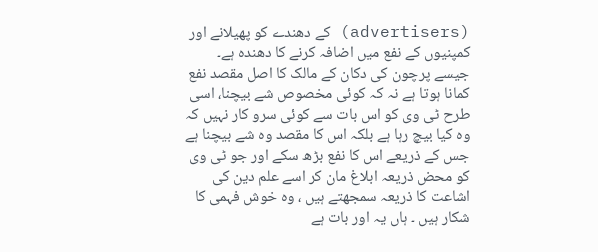(advertisers) کے دھندے کو پھیلانے اور کمپنیوں کے نفع میں اضافہ کرنے کا دھندہ ہے۔ جیسے پرچون کی دکان کے مالک کا اصل مقصد نفع کمانا ہوتا ہے نہ کہ کوئی مخصوص شے بیچنا، اسی طرح ٹی وی کو اس بات سے کوئی سرو کار نہیں کہ وہ کیا بیچ رہا ہے بلکہ اس کا مقصد وہ شے بیچنا ہے جس کے ذریعے اس کا نفع بڑھ سکے اور جو ٹی وی کو محض ذریعہ ابلاغ مان کر اسے علم دین کی اشاعت کا ذریعہ سمجھتے ہیں ، وہ خوش فہمی کا شکار ہیں ۔ ہاں یہ اور بات ہے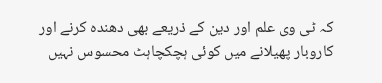کہ ٹی وی علم اور دین کے ذریعے بھی دھندہ کرنے اور کاروبار پھیلانے میں کوئی ہچکچاہٹ محسوس نہیں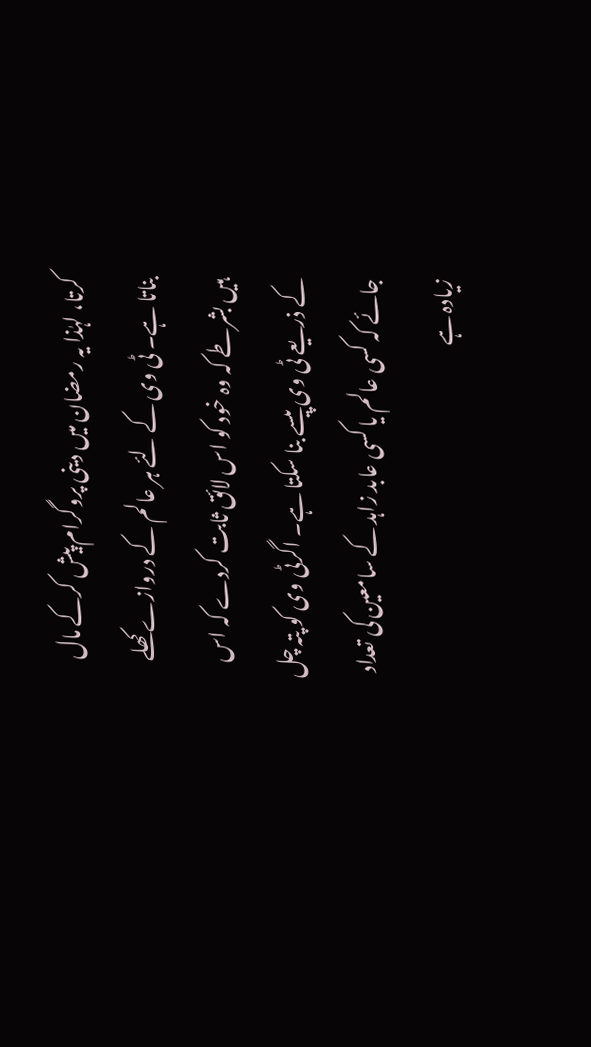کرتا، لہٰذا یہ رمضان میں دینی پروگرام پیش کرکے مال بناتا ہے۔ ٹی وی کے لئے ہر عالم کے دروازے کھلے ہیں بشرطے کہ وہ خود کو اس لائق ثابت کردے کہ اس کے ذریعے ٹی وی پیسے بنا سکتا ہے۔ اگرٹی وی کو پتہ چل جائے کہ کسی عالم یا کسی عابد زاہد کے سامعین کی تعداد زیادہ ہے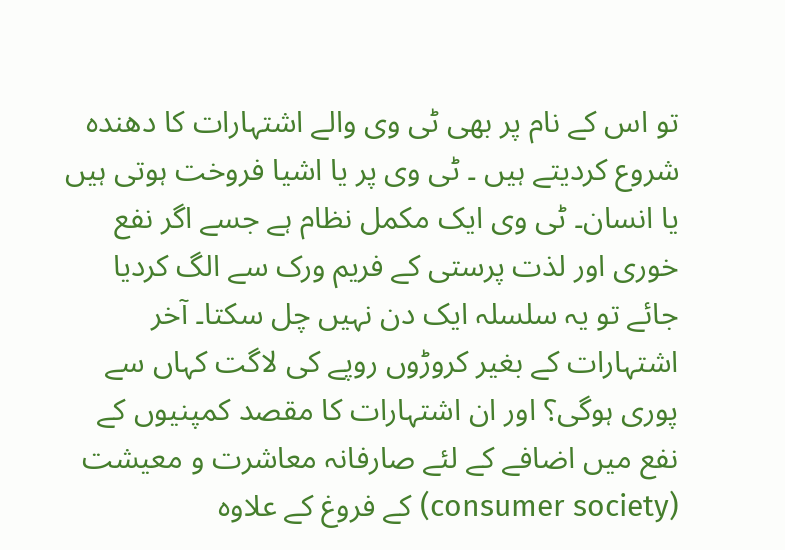تو اس کے نام پر بھی ٹی وی والے اشتہارات کا دھندہ شروع کردیتے ہیں ۔ ٹی وی پر یا اشیا فروخت ہوتی ہیں یا انسان۔ ٹی وی ایک مکمل نظام ہے جسے اگر نفع خوری اور لذت پرستی کے فریم ورک سے الگ کردیا جائے تو یہ سلسلہ ایک دن نہیں چل سکتا۔ آخر اشتہارات کے بغیر کروڑوں روپے کی لاگت کہاں سے پوری ہوگی؟ اور ان اشتہارات کا مقصد کمپنیوں کے نفع میں اضافے کے لئے صارفانہ معاشرت و معیشت (consumer society) کے فروغ کے علاوہ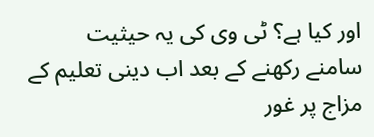اور کیا ہے؟ ٹی وی کی یہ حیثیت سامنے رکھنے کے بعد اب دینی تعلیم کے مزاج پر غور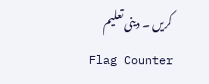کریں ۔ دینی تعلیم
Flag Counter